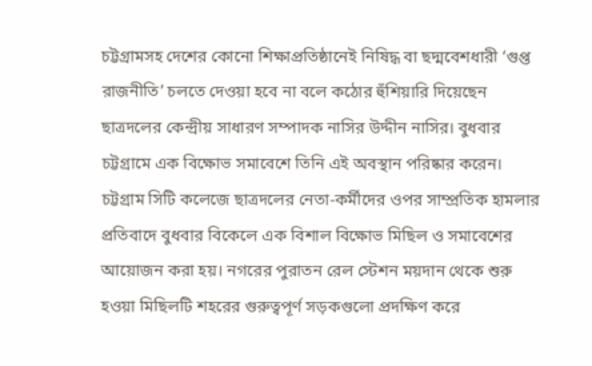চট্টগ্রামসহ দেশের কোনো শিক্ষাপ্রতিষ্ঠানেই নিষিদ্ধ বা ছদ্মবেশধারী ‘গুপ্ত রাজনীতি’ চলতে দেওয়া হবে না বলে কঠোর হুঁশিয়ারি দিয়েছেন ছাত্রদলের কেন্দ্রীয় সাধারণ সম্পাদক নাসির উদ্দীন নাসির। বুধবার চট্টগ্রামে এক বিক্ষোভ সমাবেশে তিনি এই অবস্থান পরিষ্কার করেন।
চট্টগ্রাম সিটি কলেজে ছাত্রদলের নেতা-কর্মীদের ওপর সাম্প্রতিক হামলার প্রতিবাদে বুধবার বিকেলে এক বিশাল বিক্ষোভ মিছিল ও সমাবেশের আয়োজন করা হয়। নগরের পুরাতন রেল স্টেশন ময়দান থেকে শুরু হওয়া মিছিলটি শহরের গুরুত্বপূর্ণ সড়কগুলো প্রদক্ষিণ করে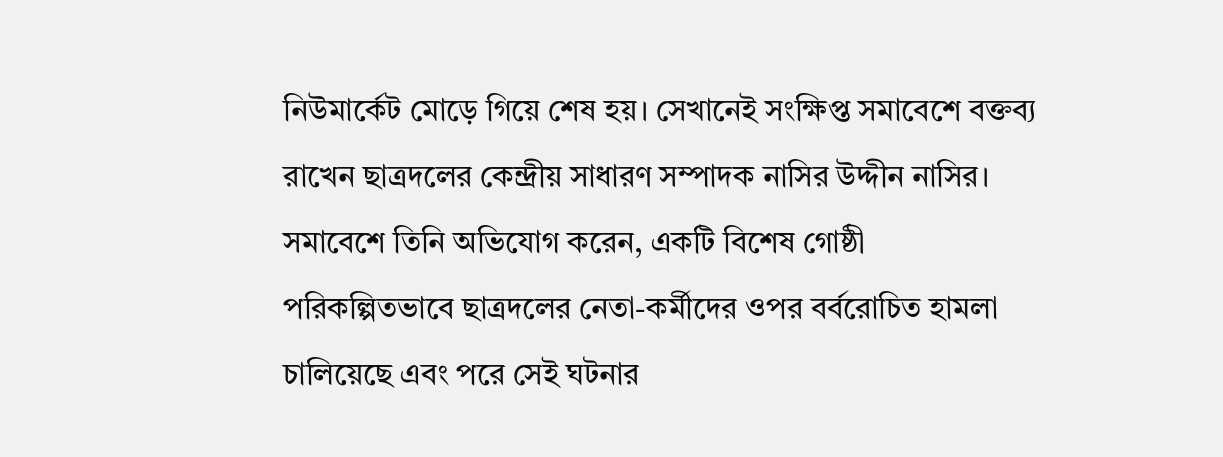নিউমার্কেট মোড়ে গিয়ে শেষ হয়। সেখানেই সংক্ষিপ্ত সমাবেশে বক্তব্য রাখেন ছাত্রদলের কেন্দ্রীয় সাধারণ সম্পাদক নাসির উদ্দীন নাসির।
সমাবেশে তিনি অভিযোগ করেন, একটি বিশেষ গোষ্ঠী পরিকল্পিতভাবে ছাত্রদলের নেতা-কর্মীদের ওপর বর্বরোচিত হামলা চালিয়েছে এবং পরে সেই ঘটনার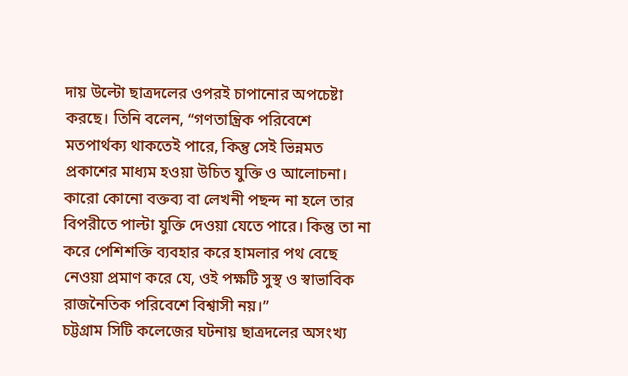দায় উল্টো ছাত্রদলের ওপরই চাপানোর অপচেষ্টা করছে। তিনি বলেন, “গণতান্ত্রিক পরিবেশে মতপার্থক্য থাকতেই পারে, কিন্তু সেই ভিন্নমত প্রকাশের মাধ্যম হওয়া উচিত যুক্তি ও আলোচনা। কারো কোনো বক্তব্য বা লেখনী পছন্দ না হলে তার বিপরীতে পাল্টা যুক্তি দেওয়া যেতে পারে। কিন্তু তা না করে পেশিশক্তি ব্যবহার করে হামলার পথ বেছে নেওয়া প্রমাণ করে যে, ওই পক্ষটি সুস্থ ও স্বাভাবিক রাজনৈতিক পরিবেশে বিশ্বাসী নয়।”
চট্টগ্রাম সিটি কলেজের ঘটনায় ছাত্রদলের অসংখ্য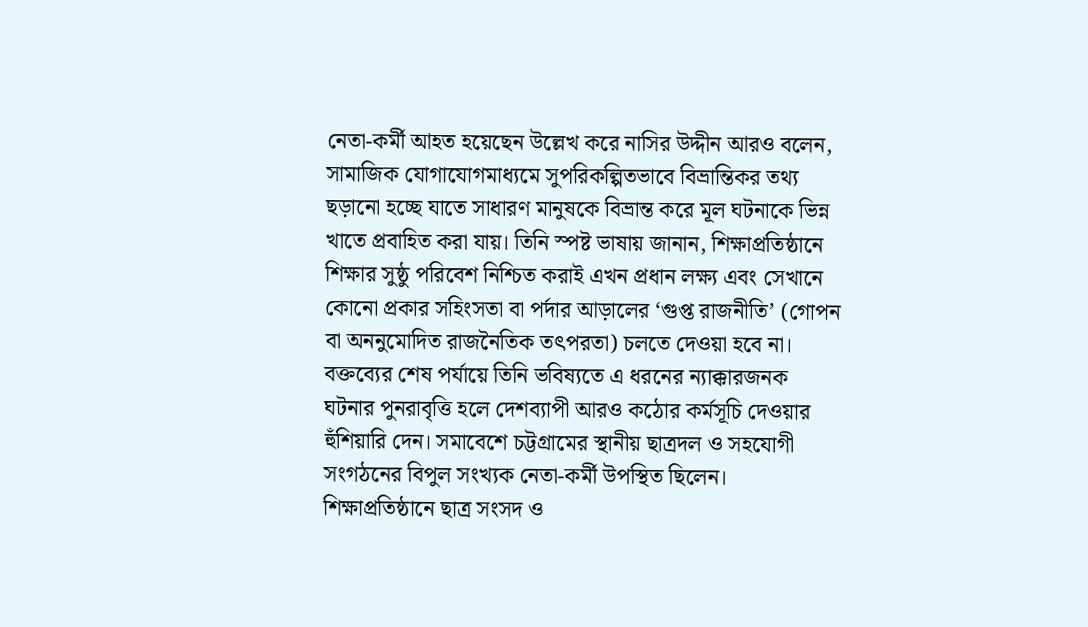নেতা-কর্মী আহত হয়েছেন উল্লেখ করে নাসির উদ্দীন আরও বলেন, সামাজিক যোগাযোগমাধ্যমে সুপরিকল্পিতভাবে বিভ্রান্তিকর তথ্য ছড়ানো হচ্ছে যাতে সাধারণ মানুষকে বিভ্রান্ত করে মূল ঘটনাকে ভিন্ন খাতে প্রবাহিত করা যায়। তিনি স্পষ্ট ভাষায় জানান, শিক্ষাপ্রতিষ্ঠানে শিক্ষার সুষ্ঠু পরিবেশ নিশ্চিত করাই এখন প্রধান লক্ষ্য এবং সেখানে কোনো প্রকার সহিংসতা বা পর্দার আড়ালের ‘গুপ্ত রাজনীতি’ (গোপন বা অননুমোদিত রাজনৈতিক তৎপরতা) চলতে দেওয়া হবে না।
বক্তব্যের শেষ পর্যায়ে তিনি ভবিষ্যতে এ ধরনের ন্যাক্কারজনক ঘটনার পুনরাবৃত্তি হলে দেশব্যাপী আরও কঠোর কর্মসূচি দেওয়ার হুঁশিয়ারি দেন। সমাবেশে চট্টগ্রামের স্থানীয় ছাত্রদল ও সহযোগী সংগঠনের বিপুল সংখ্যক নেতা-কর্মী উপস্থিত ছিলেন।
শিক্ষাপ্রতিষ্ঠানে ছাত্র সংসদ ও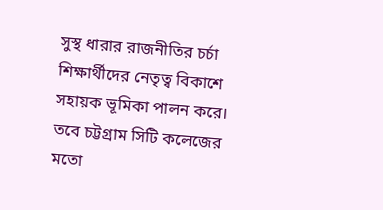সুস্থ ধারার রাজনীতির চর্চা শিক্ষার্থীদের নেতৃত্ব বিকাশে সহায়ক ভূমিকা পালন করে। তবে চট্টগ্রাম সিটি কলেজের মতো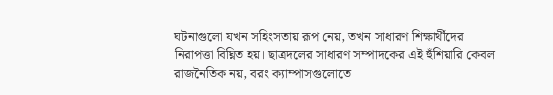ঘটনাগুলো যখন সহিংসতায় রূপ নেয়, তখন সাধারণ শিক্ষার্থীদের নিরাপত্তা বিঘ্নিত হয়। ছাত্রদলের সাধারণ সম্পাদকের এই হুঁশিয়ারি কেবল রাজনৈতিক নয়, বরং ক্যাম্পাসগুলোতে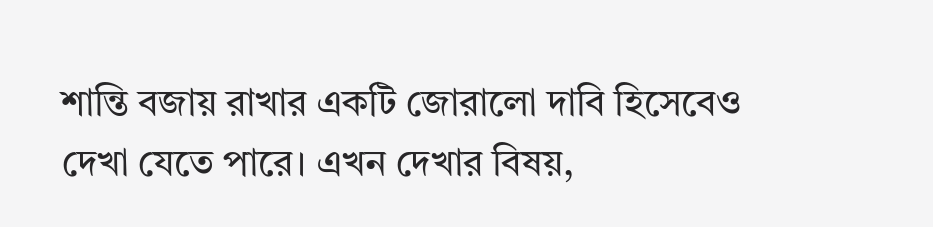শান্তি বজায় রাখার একটি জোরালো দাবি হিসেবেও দেখা যেতে পারে। এখন দেখার বিষয়,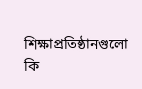শিক্ষাপ্রতিষ্ঠানগুলো কি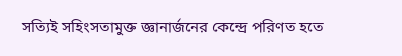সত্যিই সহিংসতামুক্ত জ্ঞানার্জনের কেন্দ্রে পরিণত হতে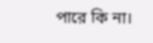পারে কি না।